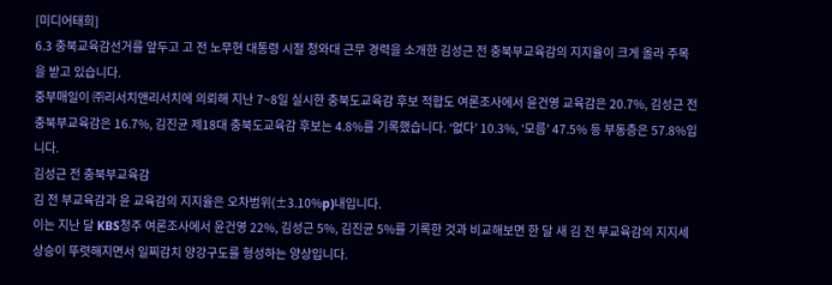[미디어태희]
6.3 충북교육감선거를 앞두고 고 전 노무현 대통령 시절 청와대 근무 경력을 소개한 김성근 전 충북부교육감의 지지율이 크게 올라 주목을 받고 있습니다.
중부매일이 ㈜리서치앤리서치에 의뢰해 지난 7~8일 실시한 충북도교육감 후보 적합도 여론조사에서 윤건영 교육감은 20.7%, 김성근 전 충북부교육감은 16.7%, 김진균 제18대 충북도교육감 후보는 4.8%를 기록했습니다. ‘없다’ 10.3%, ‘모름’ 47.5% 등 부동층은 57.8%입니다.
김성근 전 충북부교육감
김 전 부교육감과 윤 교육감의 지지율은 오차범위(±3.10%p)내입니다.
이는 지난 달 KBS청주 여론조사에서 윤건영 22%, 김성근 5%, 김진균 5%를 기록한 것과 비교해보면 한 달 새 김 전 부교육감의 지지세 상승이 뚜렷해지면서 일찌감치 양강구도를 형성하는 양상입니다.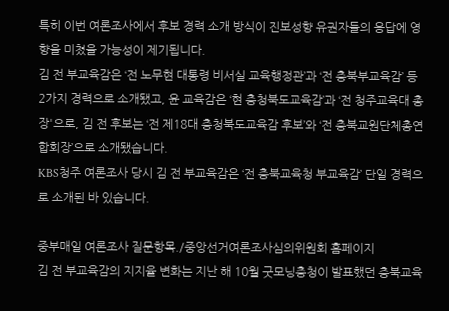특히 이번 여론조사에서 후보 경력 소개 방식이 진보성향 유권자들의 응답에 영향을 미쳤을 가능성이 제기됩니다.
김 전 부교육감은 ‘전 노무현 대통령 비서실 교육행정관’과 ‘전 충북부교육감’ 등 2가지 경력으로 소개됐고, 윤 교육감은 ‘현 충청북도교육감’과 ‘전 청주교육대 총장'으로, 김 전 후보는 ‘전 제18대 충청북도교육감 후보’와 ‘전 충북교원단체총연합회장’으로 소개됐습니다.
KBS청주 여론조사 당시 김 전 부교육감은 ‘전 충북교육청 부교육감’ 단일 경력으로 소개된 바 있습니다.

중부매일 여론조사 질문항목./중앙선거여론조사심의위원회 홈페이지
김 전 부교육감의 지지율 변화는 지난 해 10월 굿모닝충청이 발표했던 충북교육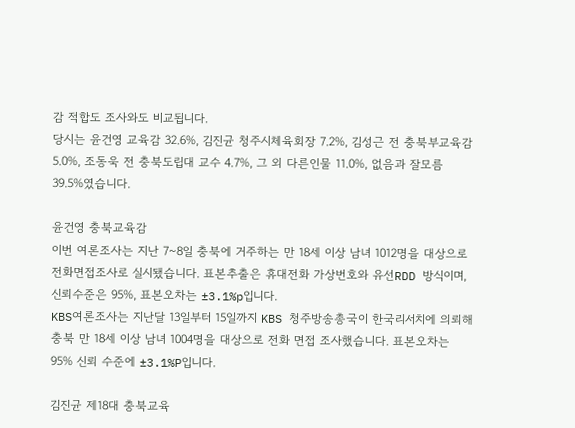감 적합도 조사와도 비교됩니다.
당시는 윤건영 교육감 32.6%, 김진균 청주시체육회장 7.2%, 김성근 전 충북부교육감 5.0%, 조동욱 전 충북도립대 교수 4.7%, 그 외 다른인물 11.0%, 없음과 잘모름 39.5%였습니다.

윤건영 충북교육감
이번 여론조사는 지난 7~8일 충북에 거주하는 만 18세 이상 남녀 1012명을 대상으로 전화면접조사로 실시됐습니다. 표본추출은 휴대전화 가상번호와 유선RDD 방식이며, 신뢰수준은 95%, 표본오차는 ±3.1%p입니다.
KBS여론조사는 지난달 13일부터 15일까지 KBS 청주방송총국이 한국리서치에 의뢰해 충북 만 18세 이상 남녀 1004명을 대상으로 전화 면접 조사했습니다. 표본오차는 95% 신뢰 수준에 ±3.1%P입니다.

김진균 제18대 충북교육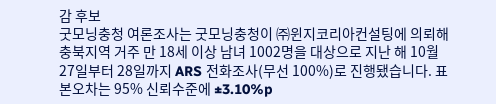감 후보
굿모닝충청 여론조사는 굿모닝충청이 ㈜윈지코리아컨설팅에 의뢰해 충북지역 거주 만 18세 이상 남녀 1002명을 대상으로 지난 해 10월 27일부터 28일까지 ARS 전화조사(무선 100%)로 진행됐습니다. 표본오차는 95% 신뢰수준에 ±3.10%p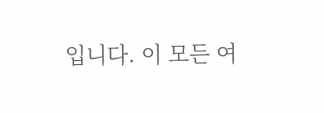입니다. 이 모든 여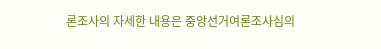론조사의 자세한 내용은 중앙선거여론조사심의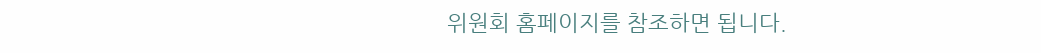위원회 홈페이지를 참조하면 됩니다.